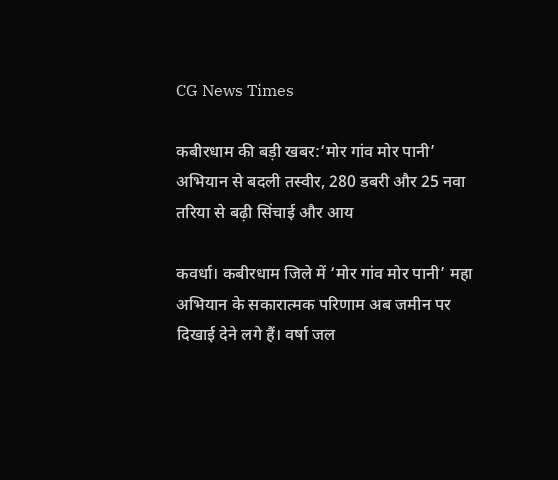CG News Times

कबीरधाम की बड़ी खबर:‘मोर गांव मोर पानी’ अभियान से बदली तस्वीर, 280 डबरी और 25 नवा तरिया से बढ़ी सिंचाई और आय

कवर्धा। कबीरधाम जिले में ‘मोर गांव मोर पानी’ महा अभियान के सकारात्मक परिणाम अब जमीन पर दिखाई देने लगे हैं। वर्षा जल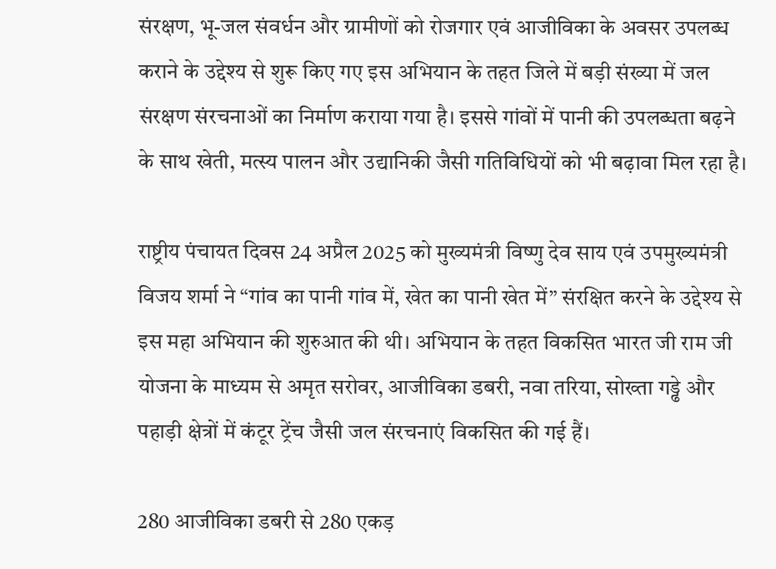संरक्षण, भू-जल संवर्धन और ग्रामीणों को रोजगार एवं आजीविका के अवसर उपलब्ध कराने के उद्देश्य से शुरू किए गए इस अभियान के तहत जिले में बड़ी संख्या में जल संरक्षण संरचनाओं का निर्माण कराया गया है। इससे गांवों में पानी की उपलब्धता बढ़ने के साथ खेती, मत्स्य पालन और उद्यानिकी जैसी गतिविधियों को भी बढ़ावा मिल रहा है।

राष्ट्रीय पंचायत दिवस 24 अप्रैल 2025 को मुख्यमंत्री विष्णु देव साय एवं उपमुख्यमंत्री विजय शर्मा ने “गांव का पानी गांव में, खेत का पानी खेत में” संरक्षित करने के उद्देश्य से इस महा अभियान की शुरुआत की थी। अभियान के तहत विकसित भारत जी राम जी योजना के माध्यम से अमृत सरोवर, आजीविका डबरी, नवा तरिया, सोख्ता गड्ढे और पहाड़ी क्षेत्रों में कंटूर ट्रेंच जैसी जल संरचनाएं विकसित की गई हैं।

280 आजीविका डबरी से 280 एकड़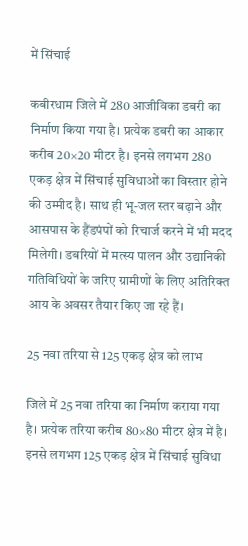में सिंचाई

कबीरधाम जिले में 280 आजीविका डबरी का निर्माण किया गया है। प्रत्येक डबरी का आकार करीब 20×20 मीटर है। इनसे लगभग 280 एकड़ क्षेत्र में सिंचाई सुविधाओं का विस्तार होने की उम्मीद है। साथ ही भू-जल स्तर बढ़ाने और आसपास के हैंडपंपों को रिचार्ज करने में भी मदद मिलेगी। डबरियों में मत्स्य पालन और उद्यानिकी गतिविधियों के जरिए ग्रामीणों के लिए अतिरिक्त आय के अवसर तैयार किए जा रहे हैं।

25 नवा तरिया से 125 एकड़ क्षेत्र को लाभ

जिले में 25 नवा तरिया का निर्माण कराया गया है। प्रत्येक तरिया करीब 80×80 मीटर क्षेत्र में है। इनसे लगभग 125 एकड़ क्षेत्र में सिंचाई सुविधा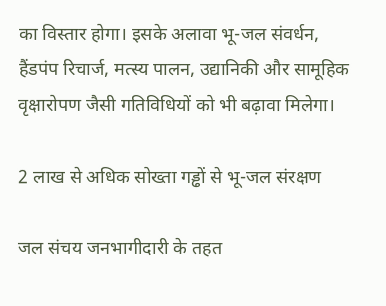का विस्तार होगा। इसके अलावा भू-जल संवर्धन, हैंडपंप रिचार्ज, मत्स्य पालन, उद्यानिकी और सामूहिक वृक्षारोपण जैसी गतिविधियों को भी बढ़ावा मिलेगा।

2 लाख से अधिक सोख्ता गड्ढों से भू-जल संरक्षण

जल संचय जनभागीदारी के तहत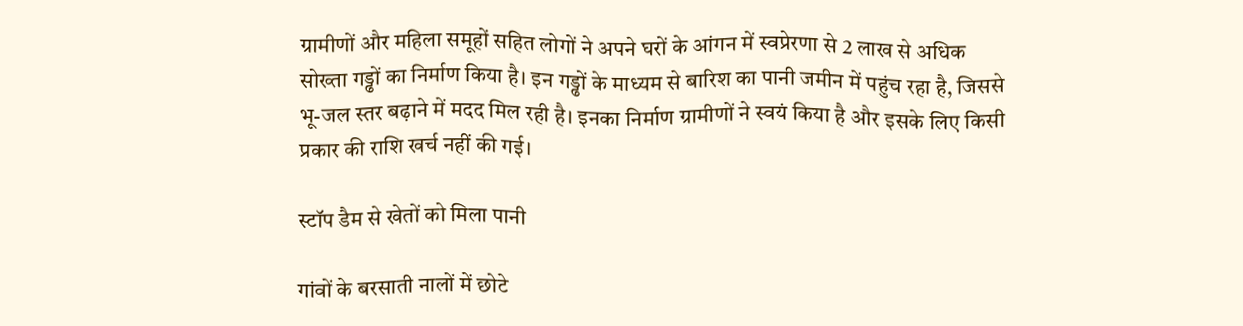ग्रामीणों और महिला समूहों सहित लोगों ने अपने घरों के आंगन में स्वप्रेरणा से 2 लाख से अधिक सोख्ता गड्ढों का निर्माण किया है। इन गड्ढों के माध्यम से बारिश का पानी जमीन में पहुंच रहा है, जिससे भू-जल स्तर बढ़ाने में मदद मिल रही है। इनका निर्माण ग्रामीणों ने स्वयं किया है और इसके लिए किसी प्रकार की राशि खर्च नहीं की गई।

स्टॉप डैम से खेतों को मिला पानी

गांवों के बरसाती नालों में छोटे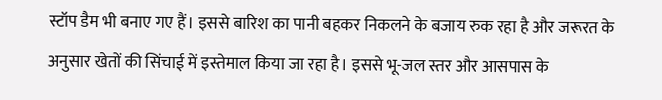स्टॉप डैम भी बनाए गए हैं। इससे बारिश का पानी बहकर निकलने के बजाय रुक रहा है और जरूरत के अनुसार खेतों की सिंचाई में इस्तेमाल किया जा रहा है। इससे भू-जल स्तर और आसपास के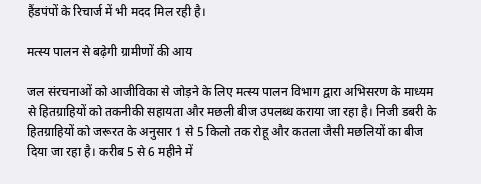हैंडपंपों के रिचार्ज में भी मदद मिल रही है।

मत्स्य पालन से बढ़ेगी ग्रामीणों की आय

जल संरचनाओं को आजीविका से जोड़ने के लिए मत्स्य पालन विभाग द्वारा अभिसरण के माध्यम से हितग्राहियों को तकनीकी सहायता और मछली बीज उपलब्ध कराया जा रहा है। निजी डबरी के हितग्राहियों को जरूरत के अनुसार 1 से 5 किलो तक रोहू और कतला जैसी मछलियों का बीज दिया जा रहा है। करीब 5 से 6 महीने में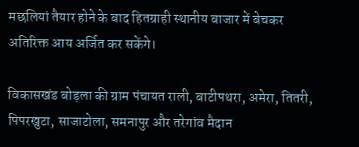मछलियां तैयार होने के बाद हितग्राही स्थानीय बाजार में बेचकर अतिरिक्त आय अर्जित कर सकेंगे।

विकासखंड बोड़ला की ग्राम पंचायत राली, बाटीपथरा, अमेरा, तितरी, पिपरखुटा, साजाटोला, समनापुर और तरेगांव मैदान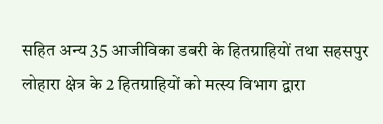सहित अन्य 35 आजीविका डबरी के हितग्राहियों तथा सहसपुर लोहारा क्षेत्र के 2 हितग्राहियों को मत्स्य विभाग द्वारा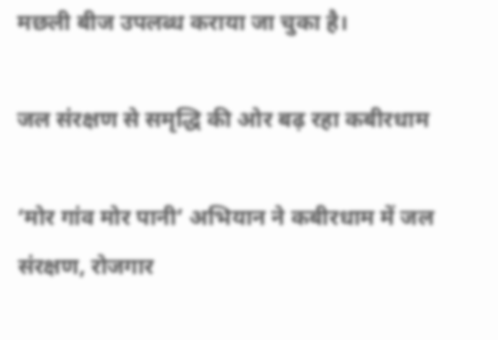मछली बीज उपलब्ध कराया जा चुका है।

जल संरक्षण से समृद्धि की ओर बढ़ रहा कबीरधाम

‘मोर गांव मोर पानी’ अभियान ने कबीरधाम में जल संरक्षण, रोजगार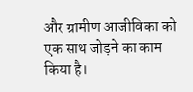और ग्रामीण आजीविका को एक साथ जोड़ने का काम किया है।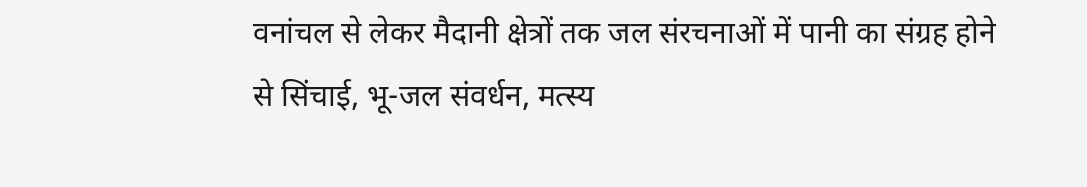वनांचल से लेकर मैदानी क्षेत्रों तक जल संरचनाओं में पानी का संग्रह होने से सिंचाई, भू-जल संवर्धन, मत्स्य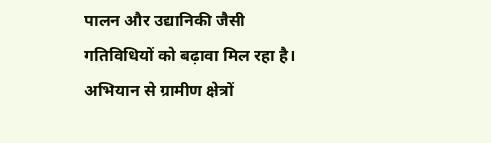पालन और उद्यानिकी जैसी गतिविधियों को बढ़ावा मिल रहा है। अभियान से ग्रामीण क्षेत्रों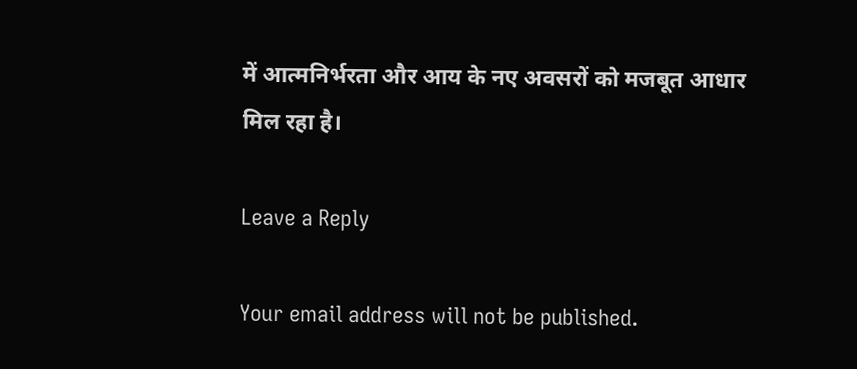में आत्मनिर्भरता और आय के नए अवसरों को मजबूत आधार मिल रहा है।

Leave a Reply

Your email address will not be published.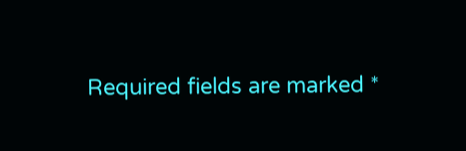Required fields are marked *